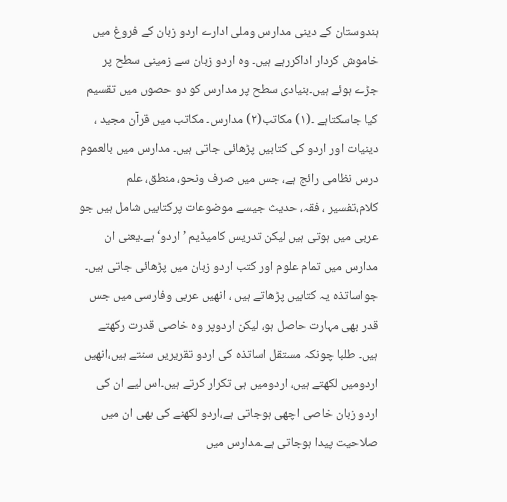ہندوستان کے دینی مدارس وملی ادارے اردو زبان کے فروغ میں خاموش کردار اداکررہے ہیں۔ وہ اردو زبان سے زمینی سطح پر جڑے ہوئے ہیں۔بنیادی سطح پر مدارس کو دو حصوں میں تقسیم کیا جاسکتاہے ۔(۱) مکاتب(۲) مدارس۔ مکاتب میں قرآن مجید ، دینیات اور اردو کی کتابیں پڑھائی جاتی ہیں۔ مدارس میں بالعموم درس نظامی رائج ہے، جس میں صرف ونحو، منطق، علم کلام،تفسیر ، فقہ، حدیث جیسے موضوعات پرکتابیں شامل ہیں جو عربی میں ہوتی ہیں لیکن تدریس کامیڈیم ’اردو‘ ہے۔یعنی ان مدارس میں تمام علوم اور کتب اردو زبان میں پڑھائی جاتی ہیں۔ جواساتذہ یہ کتابیں پڑھاتے ہیں ، انھیں عربی وفارسی میں جس قدر بھی مہارت حاصل ہو، لیکن اردوپر وہ خاصی قدرت رکھتے ہیں۔ طلبا چونکہ مستقل اساتذہ کی اردو تقریریں سنتے ہیں،انھیں اردومیں لکھتے ہیں، اردومیں ہی تکرار کرتے ہیں۔اس لیے ان کی اردو زبان خاصی اچھی ہوجاتی ہے،اردو لکھنے کی بھی ان میں صلاحیت پیدا ہوجاتی ہے۔مدارس میں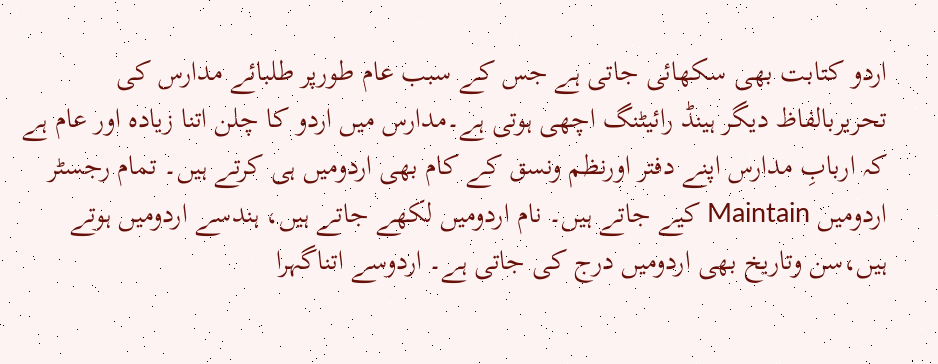اردو کتابت بھی سکھائی جاتی ہے جس کے سبب عام طورپر طلبائے مدارس کی تحریربالفاظ دیگر ہینڈ رائیٹنگ اچھی ہوتی ہے۔مدارس میں اردو کا چلن اتنا زیادہ اور عام ہے کہ اربابِ مدارس اپنے دفتر اورنظم ونسق کے کام بھی اردومیں ہی کرتے ہیں۔ تمام رجسٹر اردومیں Maintain کیے جاتے ہیں۔ نام اردومیں لکھے جاتے ہیں، ہندسے اردومیں ہوتے ہیں،سن وتاریخ بھی اردومیں درج کی جاتی ہے۔ اردوسے اتناگہرا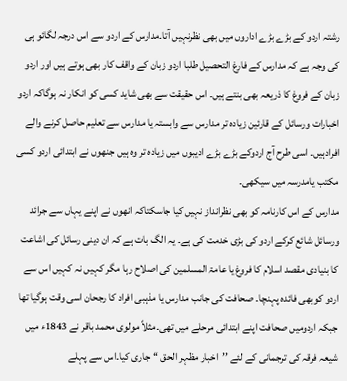رشتہ اردو کے بڑے بڑے اداروں میں بھی نظرنہیں آتا۔مدارس کے اردو سے اس درجہ لگائو ہی کی وجہ ہے کہ مدارس کے فارغ التحصیل طلبا اردو زبان کے واقف کار بھی ہوتے ہیں اور اردو زبان کے فروغ کا ذریعہ بھی بنتے ہیں۔ اس حقیقت سے بھی شاید کسی کو انکار نہ ہوگاکہ اردو اخبارات ورسائل کے قارئین زیادہ تر مدارس سے وابستہ یا مدارس سے تعلیم حاصل کرنے والے افرادہیں۔ اسی طرح آج اردوکے بڑے بڑے ادیبوں میں زیادہ تر وہ ہیں جنھوں نے ابتدائی اردو کسی مکتب یامدرسہ میں سیکھی۔
مدارس کے اس کارنامہ کو بھی نظرانداز نہیں کیا جاسکتاکہ انھوں نے اپنے یہاں سے جرائد ورسائل شائع کرکے اردو کی بڑی خدمت کی ہے۔ یہ الگ بات ہے کہ ان دینی رسائل کی اشاعت کا بنیادی مقصد اسلام کا فروغ یا عامۃ المسلمین کی اصلاح رہا مگر کہیں نہ کہیں اس سے اردو کوبھی فائدہ پہنچا۔ صحافت کی جانب مدارس یا مذہبی افراد کا رجحان اسی وقت ہوگیا تھا جبکہ اردومیں صحافت اپنے ابتدائی مرحلے میں تھی۔مثلاً مولوی محمد باقر نے 1843ء میں شیعہ فرقہ کی ترجمانی کے لئے ’’اخبار مظہر الحق ‘‘ جاری کیا۔اس سے پہلے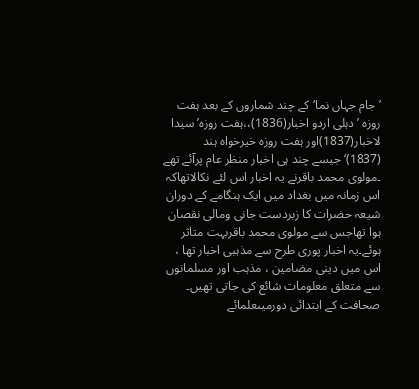’جام جہاں نما‘کے چند شماروں کے بعد ہفت روزہ ’دہلی اردو اخبار(1836)،،ہفت روزہ’ سیدا لاخبار(1837)اور ہفت روزہ خیرخواہ ہند (1837)‘جیسے چند ہی اخبار منظر عام پرآئے تھے ۔مولوی محمد باقرنے یہ اخبار اس لئے نکالاتھاکہ اس زمانہ میں بغداد میں ایک ہنگامے کے دوران شیعہ حضرات کا زبردست جانی ومالی نقصان ہوا تھاجس سے مولوی محمد باقربہت متاثر ہوئے۔یہ اخبار پوری طرح سے مذہبی اخبار تھا ، اس میں دینی مضامین ، مذہب اور مسلمانوں سے متعلق معلومات شائع کی جاتی تھیں۔
صحافت کے ابتدائی دورمیںعلمائے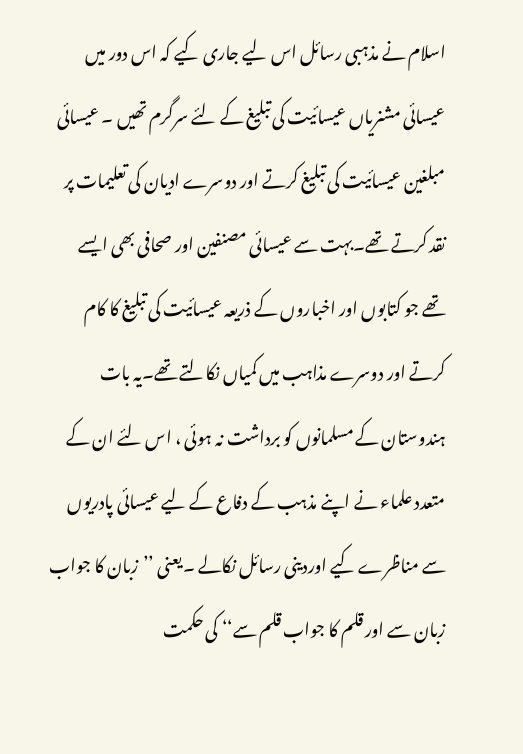اسلام نے مذہبی رسائل اس لیے جاری کیے کہ اس دور میں عیسائی مشنریاں عیسائیت کی تبلیغ کے لئے سرگرم تھیں ۔ عیسائی مبلغین عیسائیت کی تبلیغ کرتے اور دوسرے ادیان کی تعلیمات پر نقد کرتے تھے۔بہت سے عیسائی مصنفین اور صحافی بھی ایسے تھے جو کتابوں اور اخباروں کے ذریعہ عیسائیت کی تبلیغ کا کام کرتے اور دوسرے مذاہب میں کمیاں نکالتے تھے۔یہ بات ہندوستان کے مسلمانوں کو برداشت نہ ہوئی ، اس لئے ان کے متعدد علماء نے اپنے مذہب کے دفاع کے لیے عیسائی پادریوں سے مناظرے کیے اوردینی رسائل نکالے ۔یعنی ’’زبان کا جواب زبان سے اور قلم کا جواب قلم سے‘‘ کی حکمت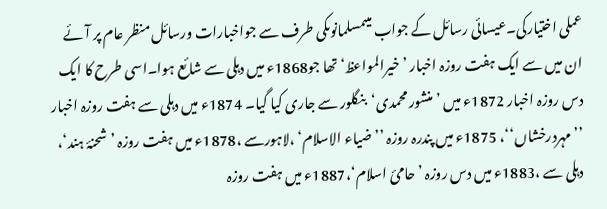عملی اختیارکی۔عیسائی رسائل کے جواب میںمسلمانوںکی طرف سے جواخبارات ورسائل منظر عام پر آئے ان میں سے ایک ہفت روزہ اخبار ’ خیرالمواعظ‘ تھا جو1868ء میں دہلی سے شائع ہوا۔اسی طرح کا ایک دس روزہ اخبار 1872ء میں ’منشور محمدی‘بنگلور سے جاری کیا گیا۔ 1874ء میں دہلی سے ہفت روزہ اخبار ’’مہردرخشاں‘‘، 1875ء میں پندرہ روزہ ’’ضیاء الاسلام‘ ،لاہورسے ،1878ء میں ہفت روزہ ’شحنۂ ہند‘، دہلی سے ،1883ء میں دس روزہ ’حامیٔ اسلام‘،1887ء میں ہفت روزہ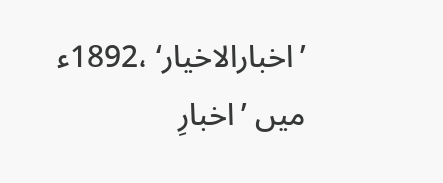’اخبارالاخیار‘ ،1892ء میں ’اخبارِ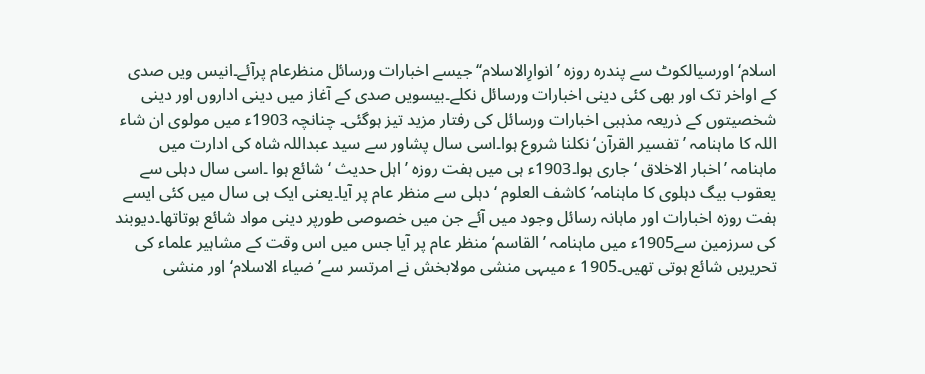اسلام‘اورسیالکوٹ سے پندرہ روزہ ’انوارِالاسلام‘‘ جیسے اخبارات ورسائل منظرعام پرآئے۔انیس ویں صدی کے اواخر تک اور بھی کئی دینی اخبارات ورسائل نکلے۔بیسویں صدی کے آغاز میں دینی اداروں اور دینی شخصیتوں کے ذریعہ مذہبی اخبارات ورسائل کی رفتار مزید تیز ہوگئی۔ چنانچہ 1903ء میں مولوی ان شاء اللہ کا ماہنامہ ’تفسیر القرآن‘ نکلنا شروع ہوا۔اسی سال پشاور سے سید عبداللہ شاہ کی ادارت میں ماہنامہ ’اخبار الاخلاق ‘ جاری ہوا۔1903ء ہی میں ہفت روزہ ’اہل حدیث ‘ شائع ہوا ۔اسی سال دہلی سے یعقوب بیگ دہلوی کا ماہنامہ’کاشف العلوم ‘دہلی سے منظر عام پر آیا۔یعنی ایک ہی سال میں کئی ایسے ہفت روزہ اخبارات اور ماہانہ رسائل وجود میں آئے جن میں خصوصی طورپر دینی مواد شائع ہوتاتھا۔دیوبند کی سرزمین سے1905ء میں ماہنامہ ’ القاسم‘ منظر عام پر آیا جس میں اس وقت کے مشاہیر علماء کی تحریریں شائع ہوتی تھیں۔1905 ء میںہی منشی مولابخش نے امرتسر سے’ ضیاء الاسلام‘ اور منشی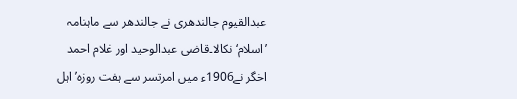عبدالقیوم جالندھری نے جالندھر سے ماہنامہ ’اسلام‘ نکالا۔قاضی عبدالوحید اور غلام احمد اخگر نے1906ء میں امرتسر سے ہفت روزہ’ اہل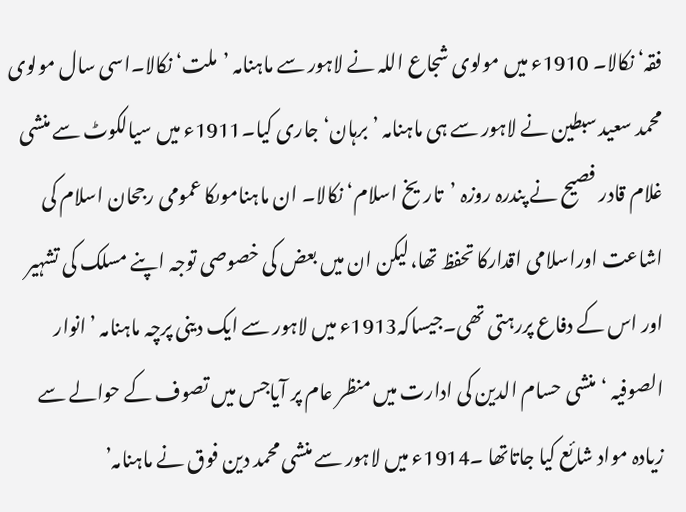فقہ‘ نکالا۔ 1910ء میں مولوی شجاع اللہ نے لاہور سے ماہنامہ ’ملت‘ نکالا۔اسی سال مولوی محمد سعید سبطین نے لاہور سے ہی ماہنامہ ’برہان‘ جاری کیا۔1911ء میں سیالکوٹ سے منشی غلام قادر فصیح نے پندرہ روزہ ’تاریخ اسلام‘ نکالا۔ ان ماہناموںکا عمومی رجحان اسلام کی اشاعت اوراسلامی اقدارکا تحفظ تھا،لیکن ان میں بعض کی خصوصی توجہ اپنے مسلک کی تشہیر اور اس کے دفاع پررہتی تھی۔جیساکہ1913ء میں لاہور سے ایک دینی پرچہ ماہنامہ ’انوار الصوفیہ ‘منشی حسام الدین کی ادارت میں منظر عام پر آیاجس میں تصوف کے حوالے سے زیادہ مواد شائع کیا جاتاتھا ۔1914ء میں لاہور سے منشی محمد دین فوق نے ماہنامہ’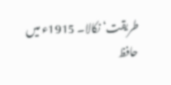طریقت‘ نکالا۔ 1915ء میں حافظ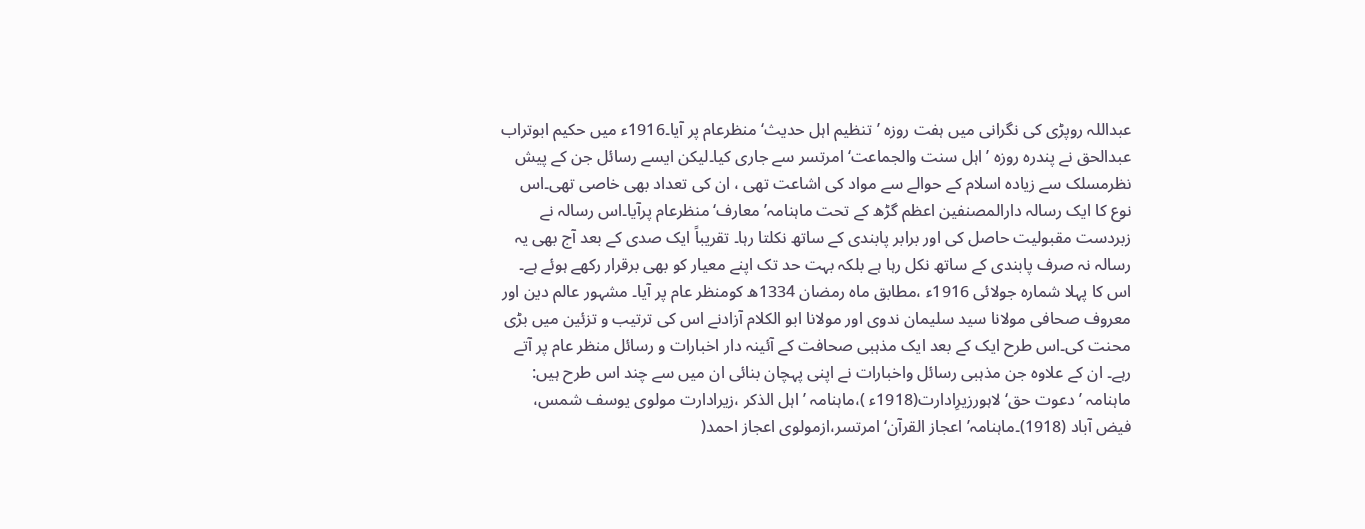عبداللہ روپڑی کی نگرانی میں ہفت روزہ ’تنظیم اہل حدیث‘ منظرعام پر آیا۔1916ء میں حکیم ابوتراب عبدالحق نے پندرہ روزہ ’اہل سنت والجماعت‘ امرتسر سے جاری کیا۔لیکن ایسے رسائل جن کے پیش نظرمسلک سے زیادہ اسلام کے حوالے سے مواد کی اشاعت تھی ، ان کی تعداد بھی خاصی تھی۔اس نوع کا ایک رسالہ دارالمصنفین اعظم گڑھ کے تحت ماہنامہ’ معارف‘منظرعام پرآیا۔اس رسالہ نے زبردست مقبولیت حاصل کی اور برابر پابندی کے ساتھ نکلتا رہا۔ تقریباً ایک صدی کے بعد آج بھی یہ رسالہ نہ صرف پابندی کے ساتھ نکل رہا ہے بلکہ بہت حد تک اپنے معیار کو بھی برقرار رکھے ہوئے ہے۔ اس کا پہلا شمارہ جولائی 1916ء ،مطابق ماہ رمضان 1334ھ کومنظر عام پر آیا۔ مشہور عالم دین اور معروف صحافی مولانا سید سلیمان ندوی اور مولانا ابو الکلام آزادنے اس کی ترتیب و تزئین میں بڑی محنت کی۔اس طرح ایک کے بعد ایک مذہبی صحافت کے آئینہ دار اخبارات و رسائل منظر عام پر آتے رہے۔ ان کے علاوہ جن مذہبی رسائل واخبارات نے اپنی پہچان بنائی ان میں سے چند اس طرح ہیں:
ماہنامہ ’دعوت حق‘ لاہورزیرِادارت(1918ء )،ماہنامہ ’اہل الذکر ،زیرادارت مولوی یوسف شمس، فیض آباد (1918)۔ماہنامہ’ اعجاز القرآن‘ امرتسر،ازمولوی اعجاز احمد(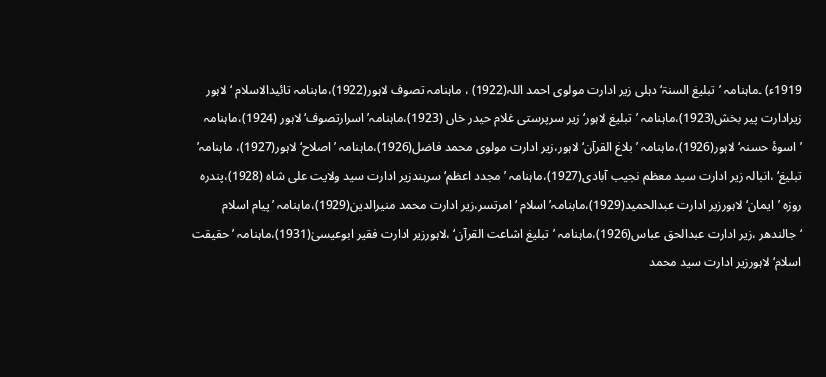1919ء) ۔ماہنامہ ’تبلیغ السنۃ‘دہلی زیر ادارت مولوی احمد اللہ(1922) ، ماہنامہ تصوف لاہور(1922)،ماہنامہ تائیدالاسلام ‘لاہور زیرادارت پیر بخش(1923)،ماہنامہ ’تبلیغ لاہور‘ زیر سرپرستی غلام حیدر خاں (1923)،ماہنامہ’ اسرارتصوف‘لاہور (1924)،ماہنامہ ’اسوۂ حسنہ‘ لاہور(1926)،ماہنامہ ’بلاغ القرآن‘ لاہور،زیر ادارت مولوی محمد فاضل(1926)،ماہنامہ ’اصلاح‘ لاہور(1927)، ماہنامہ’ تبلیغ‘ ،انبالہ زیر ادارت سید معظم نجیب آبادی(1927)،ماہنامہ ’مجدد اعظم‘ سرہندزیر ادارت سید ولایت علی شاہ (1928)،پندرہ روزہ ’ایمان‘ لاہورزیر ادارت عبدالحمید(1929)،ماہنامہ’ اسلام ‘امرتسر،زیر ادارت محمد منیرالدین(1929)،ماہنامہ ’پیام اسلام ‘جالندھر ،زیر ادارت عبدالحق عباس(1926)،ماہنامہ ’تبلیغ اشاعت القرآن‘ ،لاہورزیر ادارت فقیر ابوعیسیٰ(1931)،ماہنامہ ’حقیقت اسلام‘ لاہورزیر ادارت سید محمد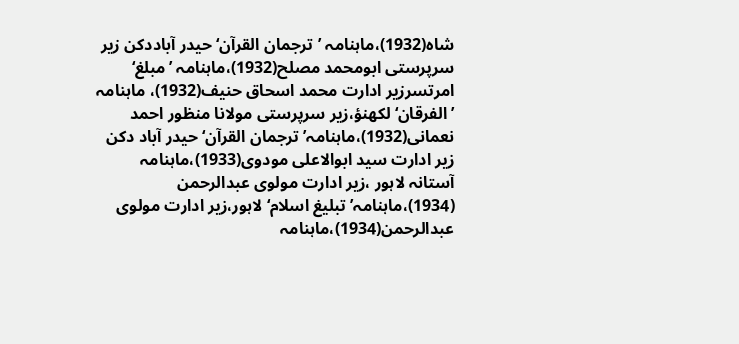شاہ(1932)،ماہنامہ ’ترجمان القرآن‘ حیدر آباددکن زیر سرپرستی ابومحمد مصلح(1932)،ماہنامہ ’مبلغ‘ امرتسرزیر ادارت محمد اسحاق حنیف(1932)، ماہنامہ ’الفرقان‘ لکھنؤ،زیر سرپرستی مولانا منظور احمد نعمانی(1932)،ماہنامہ’ ترجمان القرآن‘ حیدر آباد دکن زیر ادارت سید ابوالاعلی مودوی(1933)،ماہنامہ آستانہ لاہور ،زیر ادارت مولوی عبدالرحمن (1934)،ماہنامہ’ تبلیغ اسلام‘ لاہور،زیر ادارت مولوی عبدالرحمن(1934)،ماہنامہ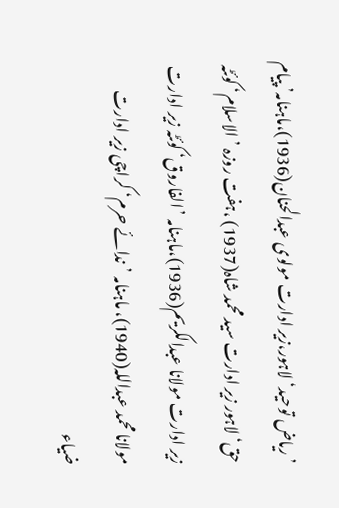’ریاض توحید‘ لاہور،زیر ادارت مولوی عبدالحنان(1936)،ماہنامہ’ پیام حق‘ لاہور زیر ادارت سید محمد شاہ(1937) ،ہفت روزہ ’الاسلام‘ کوئٹہ زیر ادارت مولانا عبدالکریم(1936)،ماہنامہ ’الفاروق‘ کوئٹہ زیر ادارت مولانا محمد عبداللہ(1940)، ماہنامہ ’ندائے حرم‘ کراچی زیر ادارت ضیاء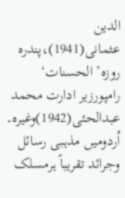الدین عثمانی(1941)،پندرہ روزہ’ الحسنات‘ رامپورزیر ادارت محمد عبدالحئی(1942)وغیرہ۔
اُردومیں مذہبی رسائل وجرائد تقریباً ہرمسلک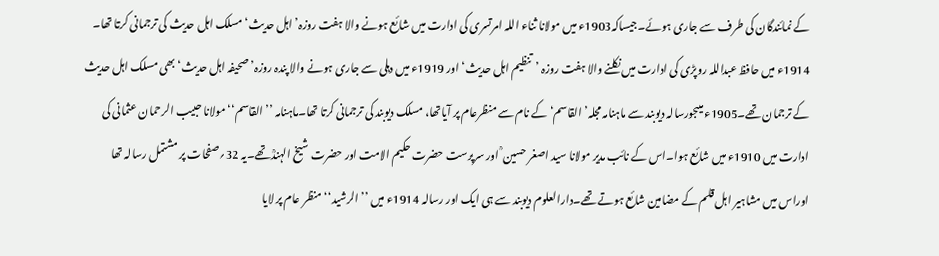کے نمائندگان کی طرف سے جاری ہوئے۔جیساکہ1903ء میں مولانا ثناء اللہ امرتسری کی ادارت میں شائع ہونے والا ہفت روزہ’ اہل حدیث‘ مسلک اہل حدیث کی ترجمانی کرتا تھا۔ 1914ء میں حافظ عبداللہ روپڑی کی ادارت میں نکلنے والا ہفت روزہ ’تنظیم اہل حدیث‘ اور 1919ء میں دہلی سے جاری ہونے والا پندہ روزہ’ صحیفہ اہل حدیث‘ بھی مسلک اہل حدیث کے ترجمان تھے۔1905ء میںجورسالہ دیوبند سے ماہنامہ مجلہ’ القاسم‘ کے نام سے منظرعام پر آیاتھا، مسلک دیوبند کی ترجمانی کرتا تھا۔ماہنامہ ’’القاسم‘‘مولانا حبیب الرحمان عثمانی کی ادارت میں 1910ء میں شائع ہوا۔اس کے نائب مدیر مولانا سید اصغر حسین ؒ اور سرپرست حضرت حکیم الامت اور حضرت شیخ الہندؒ تھے۔یہ 32؍صفحات پر مشتمل رسالہ تھا اوراس میں مشاہیر اہل قلم کے مضامین شائع ہوتے تھے۔دارالعلوم دیوبند سے ہی ایک اور رسالہ 1914ء میں ’’الرشید‘‘منظر عام پر لایا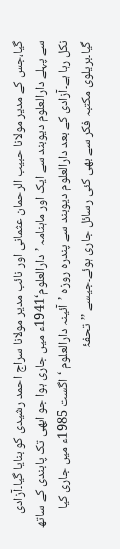گیا،جس کے مدیر مولانا حبیب الرحمان عثمانی اور نائب مدیر مولانا سراج احمد رشیدی کو بنایا گیا۔آزادی سے پہلے دارالعلوم دیوبند سے ایک اور ماہنامہ ’دارالعلوم‘1941ء میں جاری ہوا جو ابھی تک پابندی کے ساتھ نکل رہا ہے۔آزادی کے بعد دارالعلوم دیوبند سے پندرہ روزہ ’آئینہ دارالعلوم ‘اگست 1985ء میں جاری کیا گیا۔بریلوی مکتبہ فکر سے بھی کئی رسائل جاری ہوئے۔جیسے ’’تحفۂ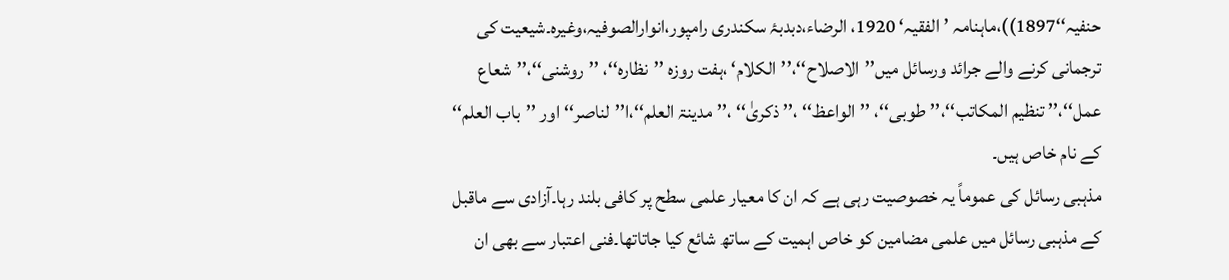حنفیہ‘‘1897))،ماہنامہ ’الفقیہ‘ 1920، الرضاء،دبدبۂ سکندری رامپور،انوارالصوفیہ،وغیرہ۔شیعیت کی ترجمانی کرنے والے جرائد ورسائل میں’’الاصلاح‘‘،’’الکلام‘ ،ہفت روزہ ’’نظارہ‘‘، ’’روشنی‘‘،’’شعاع عمل‘‘،’’ تنظیم المکاتب‘‘،’’طوبی‘‘، ’’الواعظ‘‘ ،’’ ذکریٰ‘‘ ،’’مدینۃ العلم‘‘،ا’’لناصر‘‘ اور ’’باب العلم‘‘ کے نام خاص ہیں۔
مذہبی رسائل کی عموماً یہ خصوصیت رہی ہے کہ ان کا معیار علمی سطح پر کافی بلند رہا۔آزادی سے ماقبل کے مذہبی رسائل میں علمی مضامین کو خاص اہمیت کے ساتھ شائع کیا جاتاتھا۔فنی اعتبار سے بھی ان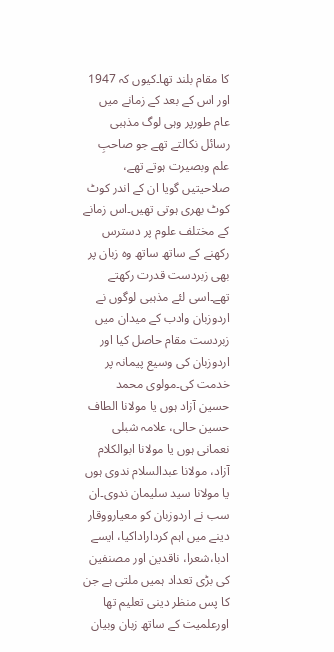کا مقام بلند تھا۔کیوں کہ 1947 اور اس کے بعد کے زمانے میں عام طورپر وہی لوگ مذہبی رسائل نکالتے تھے جو صاحبِ علم وبصیرت ہوتے تھے، صلاحیتیں گویا ان کے اندر کوٹ کوٹ بھری ہوتی تھیں۔اس زمانے کے مختلف علوم پر دسترس رکھنے کے ساتھ ساتھ وہ زبان پر بھی زبردست قدرت رکھتے تھے۔اسی لئے مذہبی لوگوں نے اردوزبان وادب کے میدان میں زبردست مقام حاصل کیا اور اردوزبان کی وسیع پیمانہ پر خدمت کی۔مولوی محمد حسین آزاد ہوں یا مولانا الطاف حسین حالی، علامہ شبلی نعمانی ہوں یا مولانا ابوالکلام آزاد، مولانا عبدالسلام ندوی ہوں یا مولانا سید سلیمان ندوی۔ان سب نے اردوزبان کو معیارووقار دینے میں اہم کرداراداکیا، ایسے ادبا،شعرا، ناقدین اور مصنفین کی بڑی تعداد ہمیں ملتی ہے جن کا پس منظر دینی تعلیم تھا اورعلمیت کے ساتھ زبان وبیان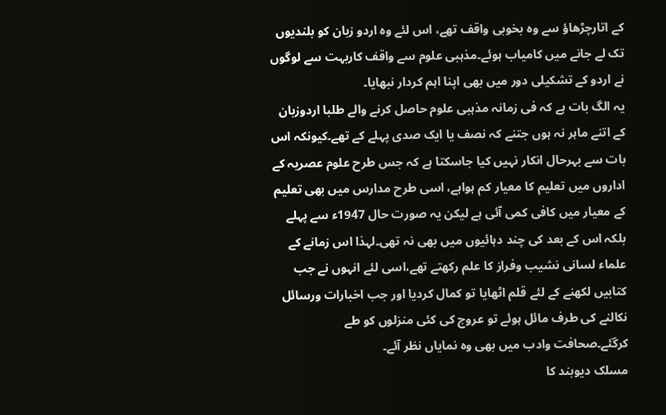کے اتارچڑھاؤ سے وہ بخوبی واقف تھے، اس لئے وہ اردو زبان کو بلندیوں تک لے جانے میں کامیاب ہوئے۔مذہبی علوم سے واقف کاربہت سے لوگوں نے اردو کے تشکیلی دور میں بھی اپنا اہم کردار نبھایا۔
یہ الگ بات ہے کہ فی زمانہ مذہبی علوم حاصل کرنے والے طلبا اردوزبان کے اتنے ماہر نہ ہوں جتنے کہ نصف یا ایک صدی پہلے کے تھے۔کیونکہ اس بات سے بہرحال انکار نہیں کیا جاسکتا ہے کہ جس طرح علوم عصریہ کے اداروں میں تعلیم کا معیار کم ہواہے، اسی طرح مدارس میں بھی تعلیم کے معیار میں کافی کمی آئی ہے لیکن یہ صورت حال 1947ء سے پہلے بلکہ اس کے بعد کی چند دہائیوں میں بھی نہ تھی۔لہذا اس زمانے کے علماء لسانی نشیب وفراز کا علم رکھتے تھے،اسی لئے انہوں نے جب کتابیں لکھنے کے لئے قلم اٹھایا تو کمال کردیا اور جب اخبارات ورسائل نکالنے کی طرف مائل ہوئے تو عروج کی کئی منزلوں کو طے کرگئے۔صحافت وادب میں بھی وہ نمایاں نظر آئے۔
مسلک دیوبند کا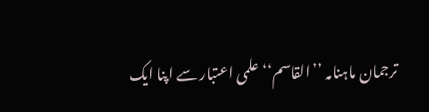ترجمان ماہنامہ ’’القاسم‘‘ علمی اعتبار سے اپنا ایک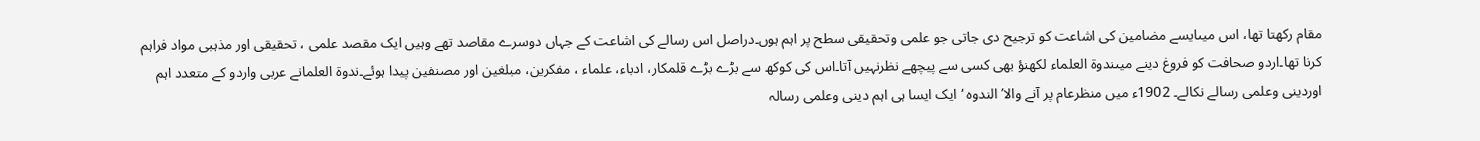مقام رکھتا تھا، اس میںایسے مضامین کی اشاعت کو ترجیح دی جاتی جو علمی وتحقیقی سطح پر اہم ہوں۔دراصل اس رسالے کی اشاعت کے جہاں دوسرے مقاصد تھے وہیں ایک مقصد علمی ، تحقیقی اور مذہبی مواد فراہم کرنا تھا۔اردو صحافت کو فروغ دینے میںندوۃ العلماء لکھنؤ بھی کسی سے پیچھے نظرنہیں آتا۔اس کی کوکھ سے بڑے بڑے قلمکار، ادباء، علماء ، مفکرین، مبلغین اور مصنفین پیدا ہوئے۔ندوۃ العلمانے عربی واردو کے متعدد اہم اوردینی وعلمی رسالے نکالے۔ 1902ء میں منظرعام پر آنے والا’الندوہ ‘ایک ایسا ہی اہم دینی وعلمی رسالہ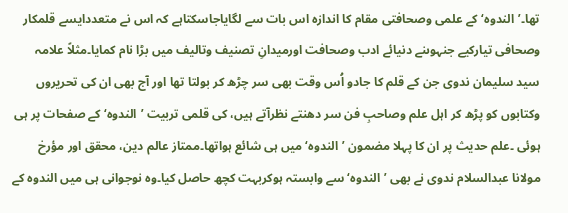تھا۔’الندوہ‘ کے علمی وصحافتی مقام کا اندازہ اس بات سے لگایاجاسکتاہے کہ اس نے متعددایسے قلمکار وصحافی تیارکیے جنہوںنے دنیائے ادب وصحافت اورمیدانِ تصنیف وتالیف میں بڑا نام کمایا۔مثلاً علامہ سید سلیمان ندوی جن کے قلم کا جادو اُس وقت بھی سر چڑھ کر بولتا تھا اور آج بھی ان کی تحریروں وکتابوں کو پڑھ کر اہل علم وصاحبِ فن سر دھنتے نظرآتے ہیں، کی قلمی تربیت ’الندوہ‘ کے صفحات پر ہی ہوئی ۔علم حدیث پر ان کا پہلا مضمون ’الندوہ‘ میں ہی شائع ہواتھا۔ممتاز عالم دین، محقق اور مؤرخ مولانا عبدالسلام ندوی نے بھی ’الندوہ‘سے وابستہ ہوکربہت کچھ حاصل کیا۔وہ نوجوانی ہی میں الندوہ کے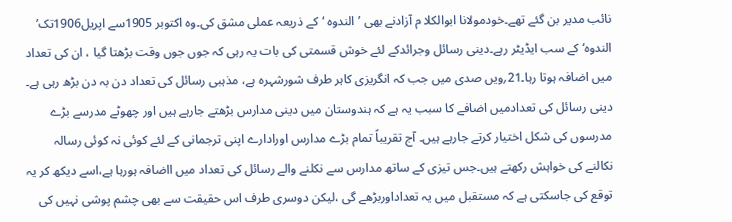نائب مدیر بن گئے تھے۔خودمولانا ابوالکلا م آزادنے بھی ’الندوہ ‘کے ذریعہ عملی مشق کی۔وہ اکتوبر 1905سے اپریل1906تک’ الندوہ‘ کے سب ایڈیٹر رہے۔دینی رسائل وجرائدکے لئے خوش قسمتی کی بات یہ رہی کہ جوں جوں وقت بڑھتا گیا ، ان کی تعداد میں اضافہ ہوتا رہا۔21؍ویں صدی میں جب کہ انگریزی کاہر طرف شورشہرہ ہے، مذہبی رسائل کی تعداد دن بہ دن بڑھ رہی ہے۔
دینی رسائل کی تعدادمیں اضافے کا سبب یہ ہے کہ ہندوستان میں دینی مدارس بڑھتے جارہے ہیں اور چھوٹے مدرسے بڑے مدرسوں کی شکل اختیار کرتے جارہے ہیں۔ آج تقریباً تمام بڑے مدارس اورادارے اپنی ترجمانی کے لئے کوئی نہ کوئی رسالہ نکالنے کی خواہش رکھتے ہیں۔جس تیزی کے ساتھ مدارس سے نکلنے والے رسائل کی تعداد میں ااضافہ ہورہا ہے،اسے دیکھ کر یہ توقع کی جاسکتی ہے کہ مستقبل میں یہ تعداداوربڑھے گی ،لیکن دوسری طرف اس حقیقت سے بھی چشم پوشی نہیں کی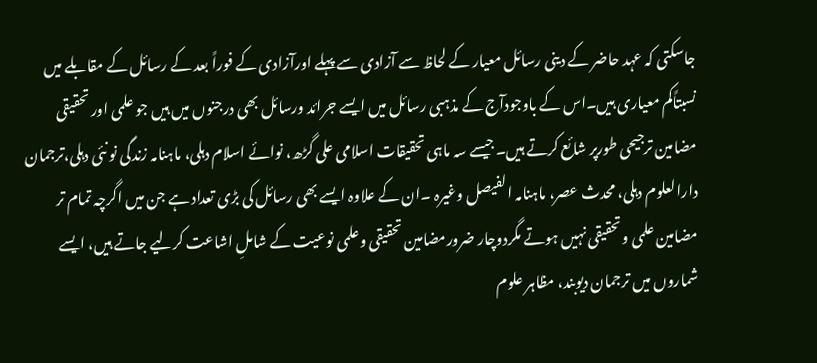جاسکتی کہ عہد حاضر کے دینی رسائل معیار کے لحاظ سے آزادی سے پہلے اورآزادی کے فوراً بعد کے رسائل کے مقابلے میں نسبتاًکم معیاری ہیں۔اس کے باوجودآج کے مذہبی رسائل میں ایسے جرائد ورسائل بھی درجنوں میں ہیں جو علمی اور تحقیقی مضامین ترجیحی طورپر شائع کرتے ہیں۔جیسے سہ ماہی تحقیقات اسلامی علی گڑھ، نوائے اسلام دہلی، ماہنامہ زندگی نو نئی دہلی،ترجمان دارالعلوم دہلی، محدث عصر، ماہنامہ الفیصل وغیرہ ۔ان کے علاوہ ایسے بھی رسائل کی بڑی تعداد ہے جن میں اگرچہ تمام تر مضامین علمی وتحقیقی نہیں ہوتے مگردوچار ضرورمضامین تحقیقی وعلمی نوعیت کے شاملِ اشاعت کرلیے جاتے ہیں، ایسے شماروں میں ترجمان دیوبند، مظاہر علوم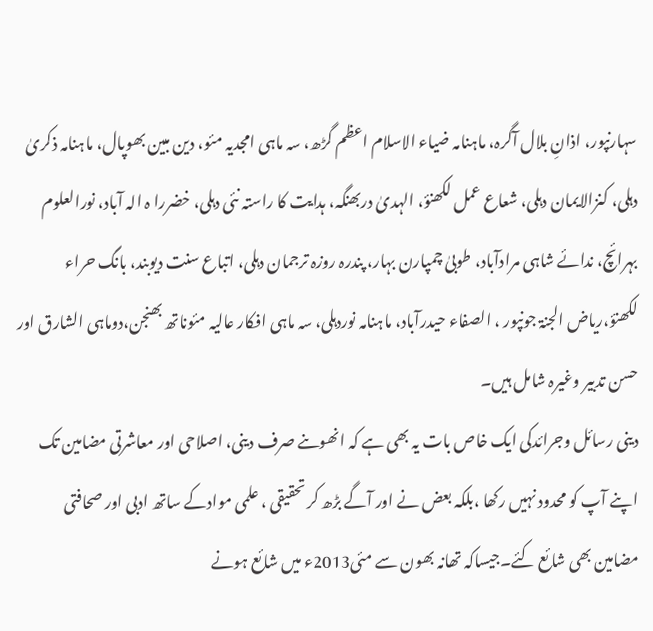سہارنپور، اذانِ بلال آگرہ، ماہنامہ ضیاء الاسلام اعظم گڑھ، سہ ماہی امجدیہ مئو، دین مبین بھوپال، ماہنامہ ذکریٰ دہلی، کنزالایمان دہلی، شعاع عمل لکھنؤ، الہدیٰ دربھنگہ، ہدایت کا راستہ نئی دہلی، خضررا ہ الہ آباد، نورالعلوم بہرائچ، ندائے شاہی مرادآباد، طوبیٰ چمپارن بہار، پندرہ روزہ ترجمان دہلی، اتباع سنت دیوبند، بانگ حراء لکھنؤ،ریاض الجنۃ جونپور ، الصفاء حیدرآباد، ماہنامہ نوردہلی، سہ ماہی افکار عالیہ مئوناتھ بھنجن،دوماہی الشارق اور حسن تدبیر وغیرہ شامل ہیں۔
دینی رسائل وجرائدکی ایک خاص بات یہ بھی ہے کہ انھوںنے صرف دینی، اصلاحی اور معاشرتی مضامین تک اپنے آپ کو محدود نہیں رکھا ،بلکہ بعض نے اور آگے بڑھ کر تحقیقی ، علمی موادکے ساتھ ادبی اور صحافتی مضامین بھی شائع کئے۔جیساکہ تھانہ بھون سے مئی2013ء میں شائع ہونے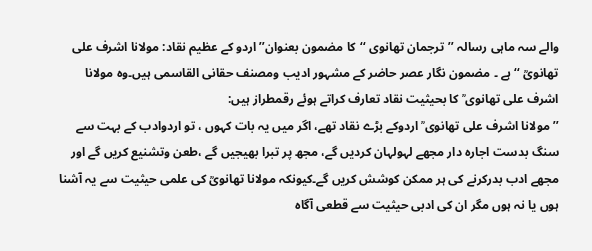والے سہ ماہی رسالہ ’’ترجمان تھانوی ‘‘کا مضمون بعنوان’’اردو کے عظیم نقاد: مولانا اشرف علی تھانویؒ ‘‘ ہے ۔ مضمون نگار عصر حاضر کے مشہور ادیب ومصنف حقانی القاسمی ہیں۔وہ مولانا اشرف علی تھانوی ؒ کا بحیثیت نقاد تعارف کراتے ہوئے رقمطراز ہیں:
’’مولانا اشرف علی تھانوی ؒ اردوکے بڑے نقاد تھے، اگر میں یہ بات کہوں ، تو اردوادب کے بہت سے سنگ بدست اجارہ دار مجھے لہولہان کردیں گے، مجھ پر تبرا بھیجیں گے ،طعن وتشنیع کریں گے اور مجھے ادب بدرکرنے کی ہر ممکن کوشش کریں گے۔کیونکہ مولانا تھانویؒ کی علمی حیثیت سے یہ آشنا ہوں یا نہ ہوں مگر ان کی ادبی حیثیت سے قطعی آگاہ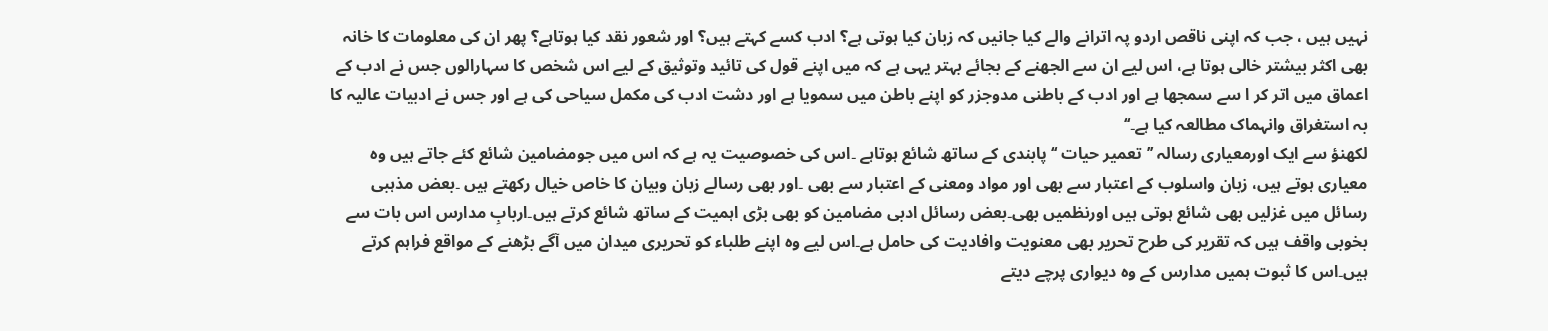نہیں ہیں ، جب کہ اپنی ناقص اردو پہ اترانے والے کیا جانیں کہ زبان کیا ہوتی ہے؟ ادب کسے کہتے ہیں؟ اور شعور نقد کیا ہوتاہے؟ پھر ان کی معلومات کا خانہ بھی اکثر بیشتر خالی ہوتا ہے، اس لیے ان سے الجھنے کے بجائے بہتر یہی ہے کہ میں اپنے قول کی تائید وتوثیق کے لیے اس شخص کا سہارالوں جس نے ادب کے اعماق میں اتر کر ا سے سمجھا ہے اور ادب کے باطنی مدوجزر کو اپنے باطن میں سمویا ہے اور دشت ادب کی مکمل سیاحی کی ہے اور جس نے ادبیات عالیہ کا بہ استغراق وانہماک مطالعہ کیا ہے۔‘‘
لکھنؤ سے ایک اورمعیاری رسالہ ’’تعمیر حیات ‘‘پابندی کے ساتھ شائع ہوتاہے ۔اس کی خصوصیت یہ ہے کہ اس میں جومضامین شائع کئے جاتے ہیں وہ معیاری ہوتے ہیں، زبان واسلوب کے اعتبار سے بھی اور مواد ومعنی کے اعتبار سے بھی ۔اور بھی رسالے زبان وبیان کا خاص خیال رکھتے ہیں ۔بعض مذہبی رسائل میں غزلیں بھی شائع ہوتی ہیں اورنظمیں بھی۔بعض رسائل ادبی مضامین کو بھی بڑی اہمیت کے ساتھ شائع کرتے ہیں۔اربابِ مدارس اس بات سے بخوبی واقف ہیں کہ تقریر کی طرح تحریر بھی معنویت وافادیت کی حامل ہے۔اس لیے وہ اپنے طلباء کو تحریری میدان میں آگے بڑھنے کے مواقع فراہم کرتے ہیں۔اس کا ثبوت ہمیں مدارس کے وہ دیواری پرچے دیتے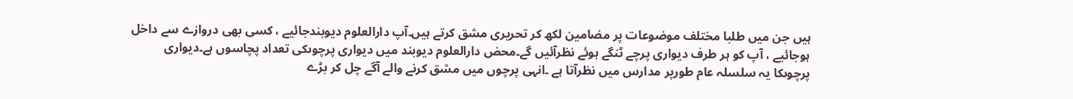ہیں جن میں طلبا مختلف موضوعات پر مضامین لکھ کر تحریری مشق کرتے ہیں۔آپ دارالعلوم دیوبندجائیے ، کسی بھی دروازے سے داخل ہوجائیے ، آپ کو ہر طرف دیواری پرچے ٹنگے ہوئے نظرآئیں گے۔محض دارالعلوم دیوبند میں دیواری پرچوںکی تعداد پچاسوں ہے۔دیواری پرچوںکا یہ سلسلہ عام طورپر مدارس میں نظرآتا ہے ۔انہی پرچوں میں مشق کرنے والے آگے چل کر بڑے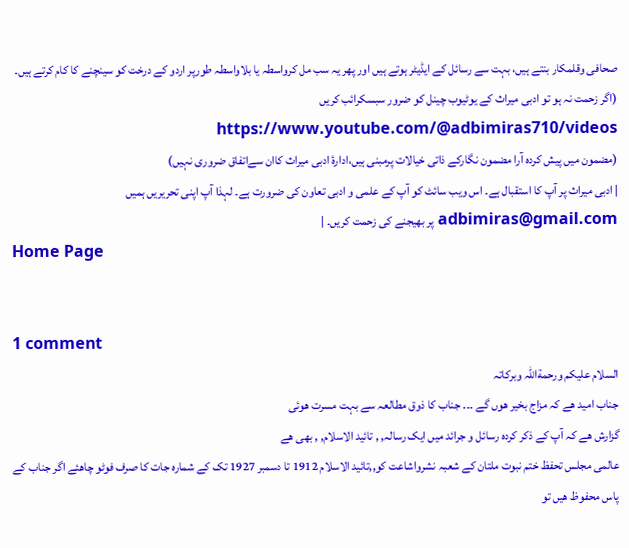صحافی وقلمکار بنتے ہیں، بہت سے رسائل کے ایڈیٹر ہوتے ہیں اور پھر یہ سب مل کرواسطہ یا بلاواسطہ طورپر اردو کے درخت کو سینچنے کا کام کرتے ہیں۔
(اگر زحمت نہ ہو تو ادبی میراث کے یوٹیوب چینل کو ضرور سبسکرائب کریں https://www.youtube.com/@adbimiras710/videos
(مضمون میں پیش کردہ آرا مضمون نگارکے ذاتی خیالات پرمبنی ہیں،ادارۂ ادبی میراث کاان سےاتفاق ضروری نہیں)
| ادبی میراث پر آپ کا استقبال ہے۔ اس ویب سائٹ کو آپ کے علمی و ادبی تعاون کی ضرورت ہے۔ لہذا آپ اپنی تحریریں ہمیں adbimiras@gmail.com پر بھیجنے کی زحمت کریں۔ |
Home Page


1 comment
السلام علیکم ورحمةاللہ وبرکاتہ
جناب امید ھے کہ مزاج بخیر ھوں گے ۔۔۔ جناب کا ذوق مطالعہ سے بہت مسرت ھوئی
گزارش ھے کہ آپ کے ذکر کردہ رسائل و جرائد میں ایک رسالہ, , تائید الاسلام, , بھی ھے
عالمی مجلس تحفظ ختم نبوت ملتان کے شعبہ نشرواشاعت کو,,تائید الاسلام 1912 تا دسمبر 1927 تک کے شمارہ جات کا صرف فوٹو چاھئے اگر جناب کے پاس محفوظ ھیں تو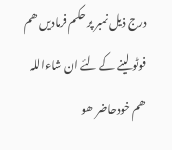درج ذیل نمبر پر حکم فرمادیں ھم فوٹو لینے کے لئے ان شاءاللہ ھم خودحاضر ھو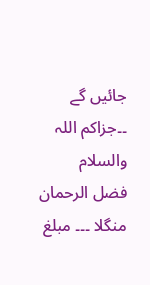جائیں گے ۔۔جزاکم اللہ والسلام
فضل الرحمان منگلا ۔۔۔ مبلغ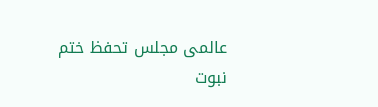عالمی مجلس تحفظ ختم نبوت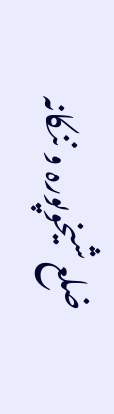ضلع شیخوپورہ و ننکانہ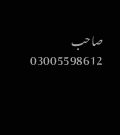صاحب
03005598612